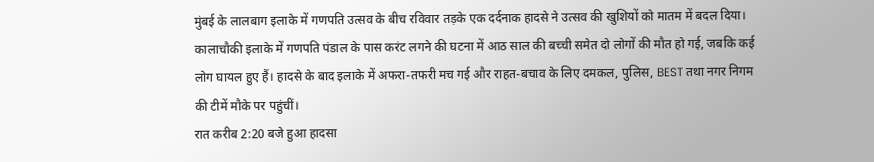मुंबई के लालबाग इलाके में गणपति उत्सव के बीच रविवार तड़के एक दर्दनाक हादसे ने उत्सव की खुशियों को मातम में बदल दिया। कालाचौकी इलाके में गणपति पंडाल के पास करंट लगने की घटना में आठ साल की बच्ची समेत दो लोगों की मौत हो गई, जबकि कई लोग घायल हुए हैं। हादसे के बाद इलाके में अफरा-तफरी मच गई और राहत-बचाव के लिए दमकल, पुलिस, BEST तथा नगर निगम की टीमें मौके पर पहुंचीं।
रात करीब 2:20 बजे हुआ हादसा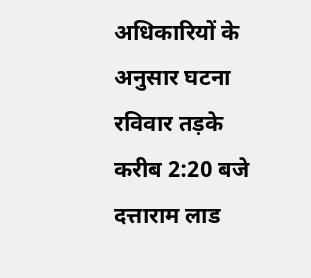अधिकारियों के अनुसार घटना रविवार तड़के करीब 2:20 बजे दत्ताराम लाड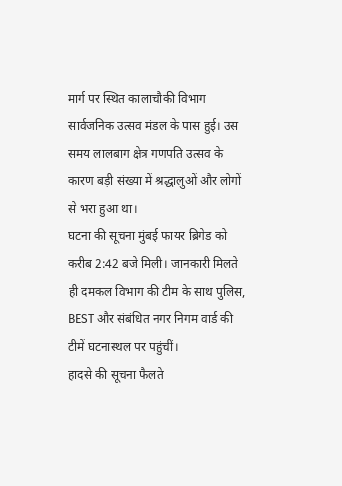मार्ग पर स्थित कालाचौकी विभाग सार्वजनिक उत्सव मंडल के पास हुई। उस समय लालबाग क्षेत्र गणपति उत्सव के कारण बड़ी संख्या में श्रद्धालुओं और लोगों से भरा हुआ था।
घटना की सूचना मुंबई फायर ब्रिगेड को करीब 2:42 बजे मिली। जानकारी मिलते ही दमकल विभाग की टीम के साथ पुलिस, BEST और संबंधित नगर निगम वार्ड की टीमें घटनास्थल पर पहुंचीं।
हादसे की सूचना फैलते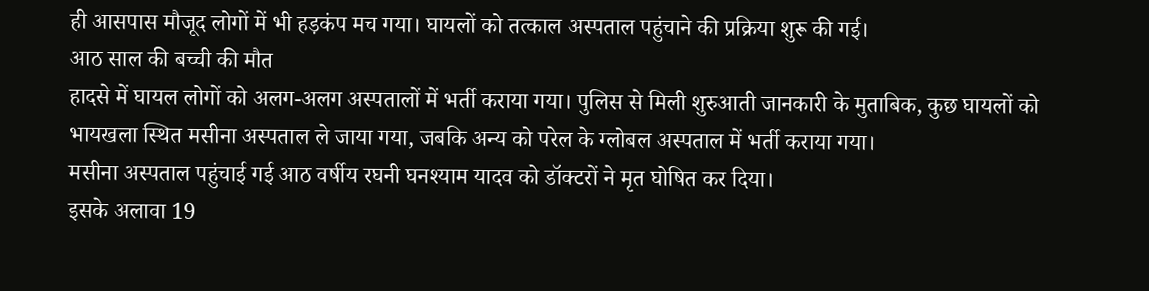ही आसपास मौजूद लोगों में भी हड़कंप मच गया। घायलों को तत्काल अस्पताल पहुंचाने की प्रक्रिया शुरू की गई।
आठ साल की बच्ची की मौत
हादसे में घायल लोगों को अलग-अलग अस्पतालों में भर्ती कराया गया। पुलिस से मिली शुरुआती जानकारी के मुताबिक, कुछ घायलों को भायखला स्थित मसीना अस्पताल ले जाया गया, जबकि अन्य को परेल के ग्लोबल अस्पताल में भर्ती कराया गया।
मसीना अस्पताल पहुंचाई गई आठ वर्षीय रघनी घनश्याम यादव को डॉक्टरों ने मृत घोषित कर दिया।
इसके अलावा 19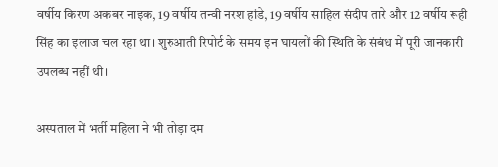वर्षीय किरण अकबर नाइक, 19 वर्षीय तन्वी नरश हांडे, 19 वर्षीय साहिल संदीप तारे और 12 वर्षीय रूही सिंह का इलाज चल रहा था। शुरुआती रिपोर्ट के समय इन घायलों की स्थिति के संबंध में पूरी जानकारी उपलब्ध नहीं थी।

अस्पताल में भर्ती महिला ने भी तोड़ा दम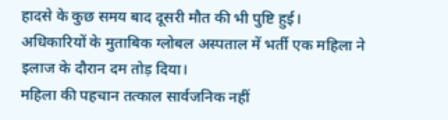हादसे के कुछ समय बाद दूसरी मौत की भी पुष्टि हुई। अधिकारियों के मुताबिक ग्लोबल अस्पताल में भर्ती एक महिला ने इलाज के दौरान दम तोड़ दिया।
महिला की पहचान तत्काल सार्वजनिक नहीं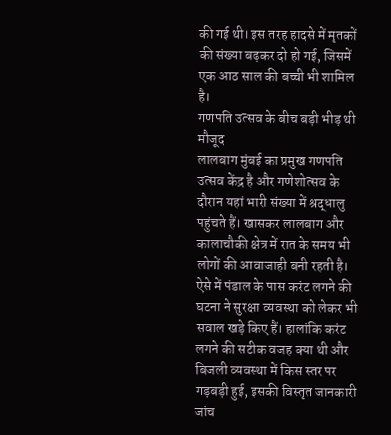की गई थी। इस तरह हादसे में मृतकों की संख्या बढ़कर दो हो गई, जिसमें एक आठ साल की बच्ची भी शामिल है।
गणपति उत्सव के बीच बड़ी भीड़ थी मौजूद
लालबाग मुंबई का प्रमुख गणपति उत्सव केंद्र है और गणेशोत्सव के दौरान यहां भारी संख्या में श्रद्धालु पहुंचते हैं। खासकर लालबाग और कालाचौकी क्षेत्र में रात के समय भी लोगों की आवाजाही बनी रहती है।
ऐसे में पंडाल के पास करंट लगने की घटना ने सुरक्षा व्यवस्था को लेकर भी सवाल खड़े किए हैं। हालांकि करंट लगने की सटीक वजह क्या थी और बिजली व्यवस्था में किस स्तर पर गड़बड़ी हुई, इसकी विस्तृत जानकारी जांच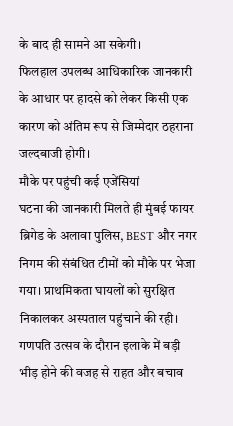के बाद ही सामने आ सकेगी।
फिलहाल उपलब्ध आधिकारिक जानकारी के आधार पर हादसे को लेकर किसी एक कारण को अंतिम रूप से जिम्मेदार ठहराना जल्दबाजी होगी।
मौके पर पहुंची कई एजेंसियां
घटना की जानकारी मिलते ही मुंबई फायर ब्रिगेड के अलावा पुलिस, BEST और नगर निगम की संबंधित टीमों को मौके पर भेजा गया। प्राथमिकता घायलों को सुरक्षित निकालकर अस्पताल पहुंचाने की रही।
गणपति उत्सव के दौरान इलाके में बड़ी भीड़ होने की वजह से राहत और बचाव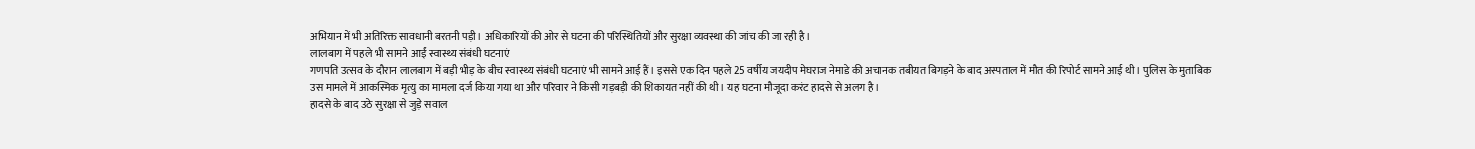अभियान में भी अतिरिक्त सावधानी बरतनी पड़ी। अधिकारियों की ओर से घटना की परिस्थितियों और सुरक्षा व्यवस्था की जांच की जा रही है।
लालबाग में पहले भी सामने आईं स्वास्थ्य संबंधी घटनाएं
गणपति उत्सव के दौरान लालबाग में बड़ी भीड़ के बीच स्वास्थ्य संबंधी घटनाएं भी सामने आई हैं। इससे एक दिन पहले 25 वर्षीय जयदीप मेघराज नेमाडे की अचानक तबीयत बिगड़ने के बाद अस्पताल में मौत की रिपोर्ट सामने आई थी। पुलिस के मुताबिक उस मामले में आकस्मिक मृत्यु का मामला दर्ज किया गया था और परिवार ने किसी गड़बड़ी की शिकायत नहीं की थी। यह घटना मौजूदा करंट हादसे से अलग है।
हादसे के बाद उठे सुरक्षा से जुड़े सवाल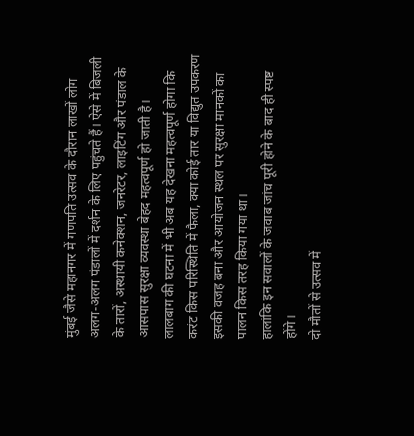मुंबई जैसे महानगर में गणपति उत्सव के दौरान लाखों लोग अलग-अलग पंडालों में दर्शन के लिए पहुंचते हैं। ऐसे में बिजली के तारों, अस्थायी कनेक्शन, जनरेटर, लाइटिंग और पंडाल के आसपास सुरक्षा व्यवस्था बेहद महत्वपूर्ण हो जाती है।
लालबाग की घटना में भी अब यह देखना महत्वपूर्ण होगा कि करंट किस परिस्थिति में फैला, क्या कोई तार या विद्युत उपकरण इसकी वजह बना और आयोजन स्थल पर सुरक्षा मानकों का पालन किस तरह किया गया था।
हालांकि इन सवालों के जवाब जांच पूरी होने के बाद ही स्पष्ट होंगे।
दो मौतों से उत्सव में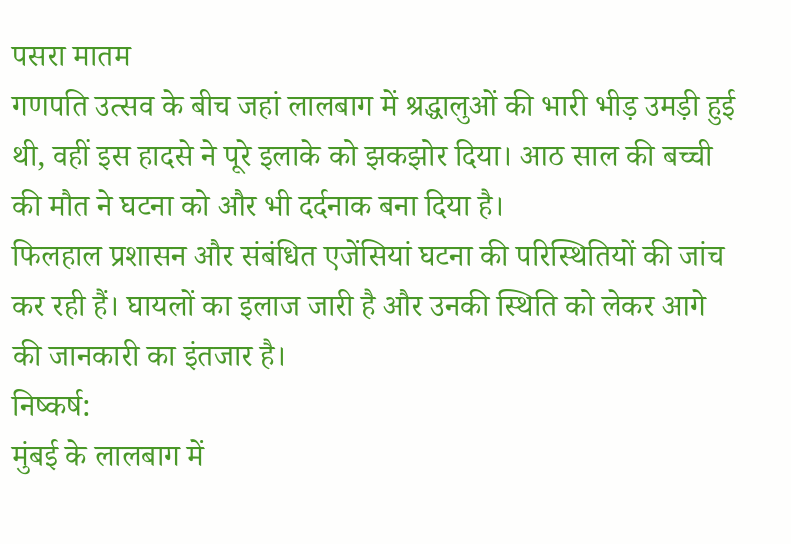पसरा मातम
गणपति उत्सव के बीच जहां लालबाग में श्रद्धालुओं की भारी भीड़ उमड़ी हुई थी, वहीं इस हादसे ने पूरे इलाके को झकझोर दिया। आठ साल की बच्ची की मौत ने घटना को और भी दर्दनाक बना दिया है।
फिलहाल प्रशासन और संबंधित एजेंसियां घटना की परिस्थितियों की जांच कर रही हैं। घायलों का इलाज जारी है और उनकी स्थिति को लेकर आगे की जानकारी का इंतजार है।
निष्कर्ष:
मुंबई के लालबाग में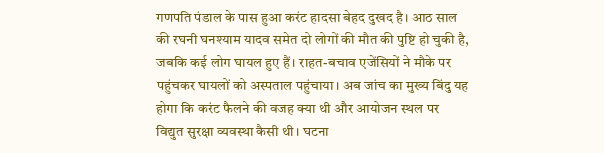गणपति पंडाल के पास हुआ करंट हादसा बेहद दुखद है। आठ साल की रघनी घनश्याम यादव समेत दो लोगों की मौत की पुष्टि हो चुकी है, जबकि कई लोग घायल हुए हैं। राहत-बचाव एजेंसियों ने मौके पर पहुंचकर घायलों को अस्पताल पहुंचाया। अब जांच का मुख्य बिंदु यह होगा कि करंट फैलने की वजह क्या थी और आयोजन स्थल पर विद्युत सुरक्षा व्यवस्था कैसी थी। घटना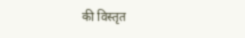की विस्तृत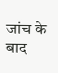जांच के बाद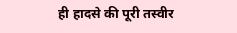ही हादसे की पूरी तस्वीर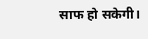साफ हो सकेगी।